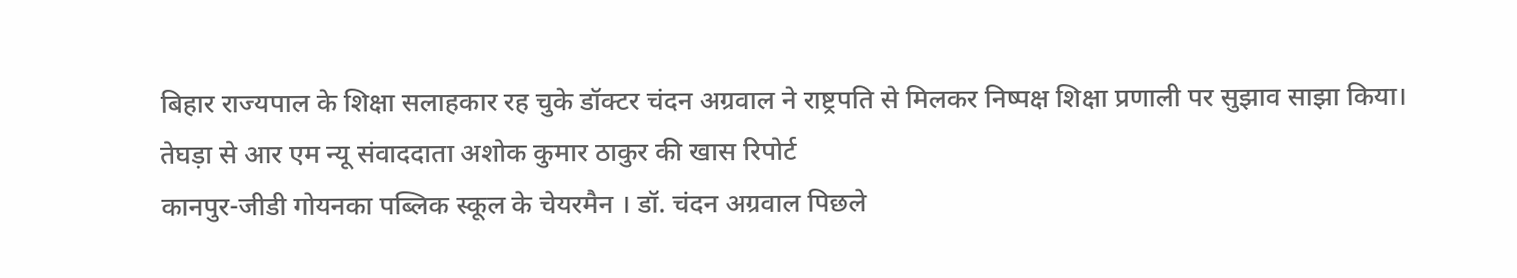बिहार राज्यपाल के शिक्षा सलाहकार रह चुके डॉक्टर चंदन अग्रवाल ने राष्ट्रपति से मिलकर निष्पक्ष शिक्षा प्रणाली पर सुझाव साझा किया।
तेघड़ा से आर एम न्यू संवाददाता अशोक कुमार ठाकुर की खास रिपोर्ट
कानपुर-जीडी गोयनका पब्लिक स्कूल के चेयरमैन । डॉ. चंदन अग्रवाल पिछले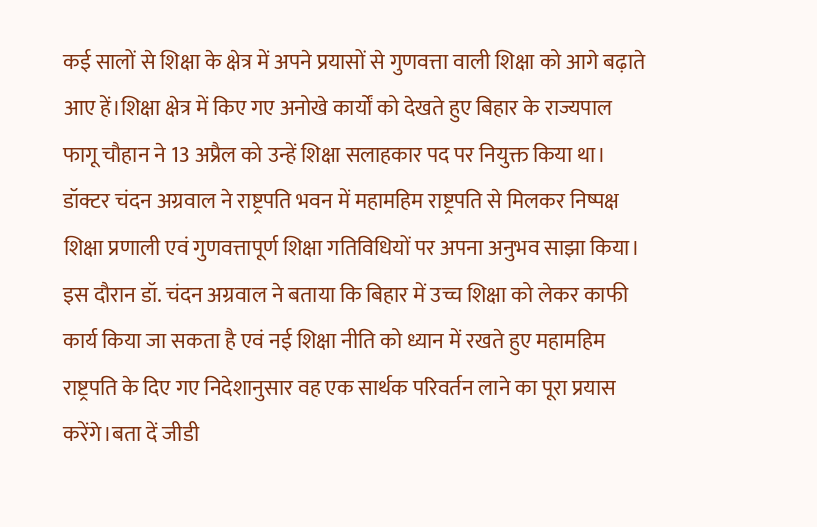कई सालों से शिक्षा के क्षेत्र में अपने प्रयासों से गुणवत्ता वाली शिक्षा को आगे बढ़ाते आए हें।शिक्षा क्षेत्र में किए गए अनोखे कार्यों को देखते हुए बिहार के राज्यपाल फागू चौहान ने 13 अप्रैल को उन्हें शिक्षा सलाहकार पद पर नियुक्त किया था। डॉक्टर चंदन अग्रवाल ने राष्ट्रपति भवन में महामहिम राष्ट्रपति से मिलकर निष्पक्ष शिक्षा प्रणाली एवं गुणवत्तापूर्ण शिक्षा गतिविधियों पर अपना अनुभव साझा किया। इस दौरान डॉ. चंदन अग्रवाल ने बताया कि बिहार में उच्च शिक्षा को लेकर काफी कार्य किया जा सकता है एवं नई शिक्षा नीति को ध्यान में रखते हुए महामहिम राष्ट्रपति के दिए गए निदेशानुसार वह एक सार्थक परिवर्तन लाने का पूरा प्रयास करेंगे।बता दें जीडी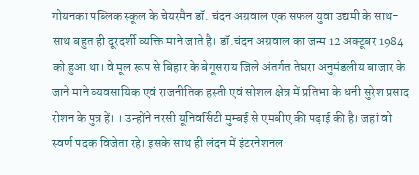गोयनका पब्लिक स्कूल के चेयरमैन डॉ. चंदन अग्रवाल एक सफल युवा उद्यमी के साथ-साथ बहुत ही दूरदर्शी व्यक्ति माने जाते है। डॉ.चंदन अग्रवाल का जन्म 12 अक्टूबर 1984 को हुआ था। वे मूल रूप से बिहार के बेगूसराय जिले अंतर्गत तेघरा अनुमंडलीय बाजार के जाने माने व्यवसायिक एवं राजनीतिक हस्ती एवं सोशल क्षेत्र में प्रतिभा के धनी सुरेश प्रसाद रोशन के पुत्र हें। । उन्होंने नरसी यूनिवर्सिटी मुम्बई से एमबीए की पढ़ाई की है। जहां वो स्वर्ण पदक विजेता रहे। इसके साथ ही लंदन में इंटरनेशनल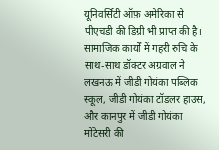यूनिवर्सिटी ऑफ़ अमेरिका से पीएचडी की डिग्री भी प्राप्त की है। सामाजिक कार्यों में गहरी रुचि के साथ-साथ डॉक्टर अग्रवाल ने लखनऊ में जीडी गोयंका पब्लिक स्कूल, जीडी गोयंका टॉडलर हाउस, और कानपुर में जीडी गोयंका मोंटेसरी की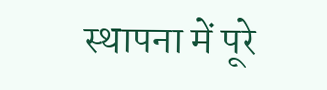स्थापना में पूरे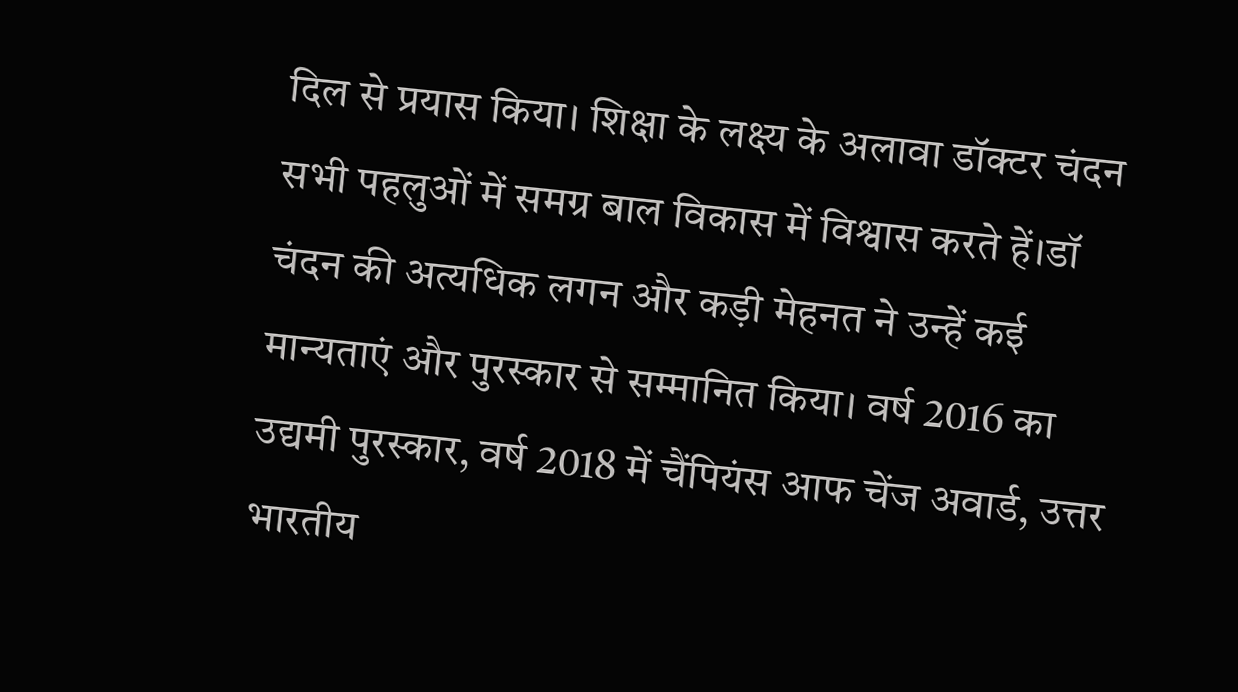दिल से प्रयास किया। शिक्षा के लक्ष्य के अलावा डॉक्टर चंदन सभी पहलुओं में समग्र बाल विकास में विश्वास करते हें।डॉ चंदन की अत्यधिक लगन और कड़ी मेहनत ने उन्हें कई मान्यताएं और पुरस्कार से सम्मानित किया। वर्ष 2016 का उद्यमी पुरस्कार, वर्ष 2018 में चैंपियंस आफ चेंज अवार्ड, उत्तर भारतीय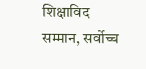शिक्षाविद सम्मान, सर्वोच्च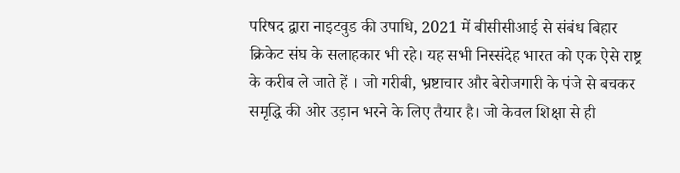परिषद द्वारा नाइटवुड की उपाधि, 2021 में बीसीसीआई से संबंध बिहार क्रिकेट संघ के सलाहकार भी रहे। यह सभी निस्संदेह भारत को एक ऐसे राष्ट्र के करीब ले जाते हें । जो गरीबी, भ्रष्टाचार और बेरोजगारी के पंजे से बचकर समृद्धि की ओर उड़ान भरने के लिए तैयार है। जो केवल शिक्षा से ही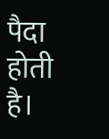पैदा होती है।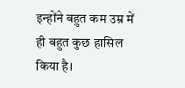इन्होंने बहुत कम उम्र में ही बहुत कुछ हासिल किया है।